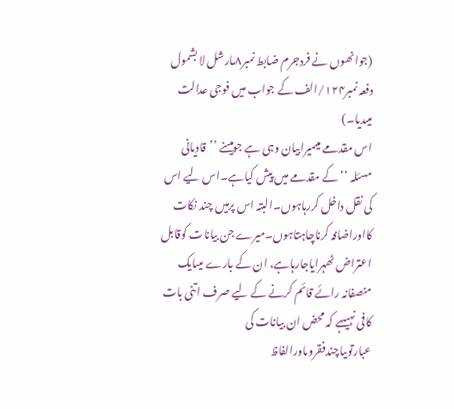(جوانھوں نے فردجرم ضابط نمبر۸مارشل لا بشمول دفعہ نمبر۱۲۴/الف کے جواب میں فوجی عدالت میںدیا۔)
اس مقدمے میںمیرابیان وہی ہے جومیںنے ’’قادیانی مسئلہ ‘‘کے مقدمے میں پیش کیاہے۔اس لیے اس کی نقل داخل کررہاہوں۔البتہ اس پرمیں چند نکات کااوراضافہ کرناچاہتاہوں۔میرے جن بیانات کوقابل اعتراض ٹھہرایاجارہاہے، ان کے بارے میںایک منصفانہ رائے قائم کرنے کے لیے صرف اتنی بات کافی نہیںہے کہ محض ان بیانات کی عبارتوںیاچندفقروںاورالفاظ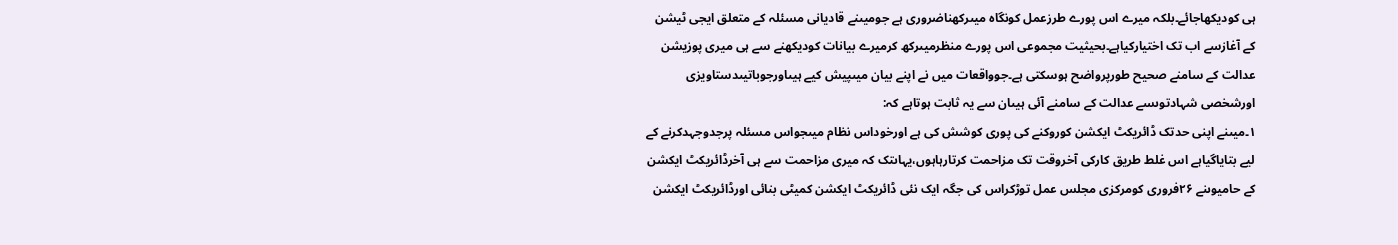ہی کودیکھاجائے۔بلکہ میرے اس پورے طرزعمل کونگاہ میںرکھناضروری ہے جومیںنے قادیانی مسئلہ کے متعلق ایجی ٹیشن کے آغازسے اب تک اختیارکیاہے۔بحیثیت مجموعی اس پورے منظرمیںرکھ کرمیرے بیانات کودیکھنے سے ہی میری پوزیشن عدالت کے سامنے صحیح طورپرواضح ہوسکتی ہے۔جوواقعات میں نے اپنے بیان میںپیش کیے ہیںاورجوباتیںدستاویزی اورشخصی شہادتوںسے عدالت کے سامنے آئی ہیںان سے یہ ثابت ہوتاہے کہ:
۱۔میںنے اپنی حدتک ڈائریکٹ ایکشن کوروکنے کی پوری کوشش کی ہے اورخوداس نظام میںجواس مسئلہ پرجدوجہدکرنے کے لیے بتایاگیاہے اس غلط طریق کارکی آخروقت تک مزاحمت کرتارہاہوں،یہاںتک کہ میری مزاحمت سے ہی آخرڈائریکٹ ایکشن کے حامیوںنے ۲۶فروری کومرکزی مجلس عمل توڑکراس کی جگہ ایک نئی ڈائریکٹ ایکشن کمیٹی بنائی اورڈائریکٹ ایکشن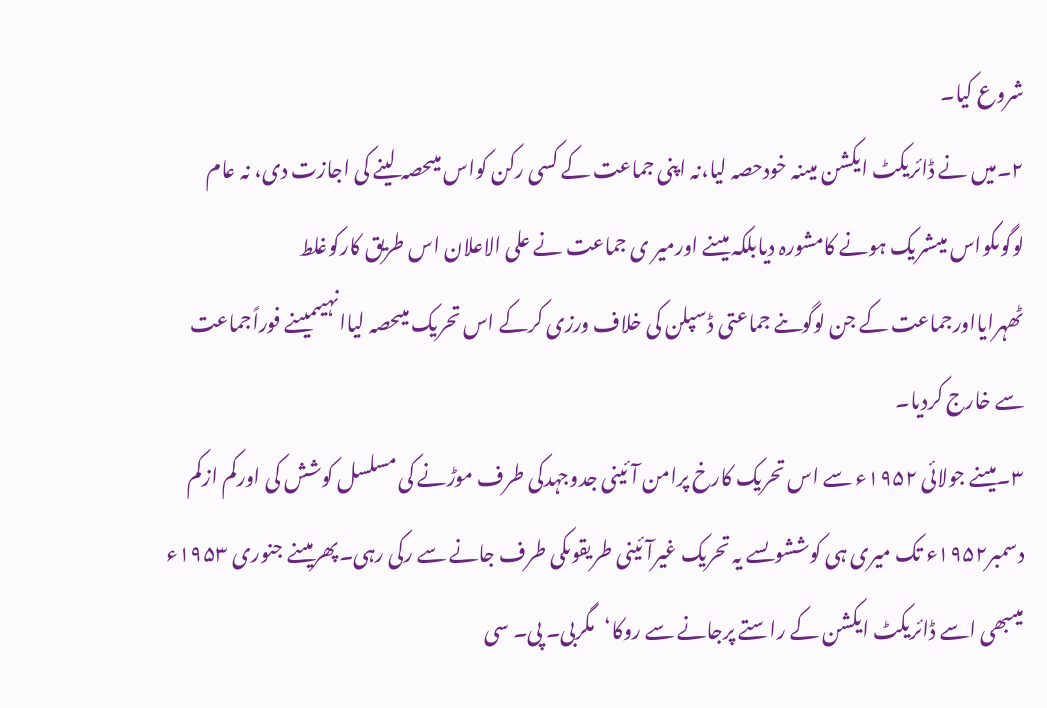شروع کیا۔
۲۔میں نے ڈائریکٹ ایکشن میںنہ خودحصہ لیا،نہ اپنی جماعت کے کسی رکن کواس میںحصہ لینے کی اجازت دی، نہ عام لوگوںکواس میںشریک ہونے کامشورہ دیابلکہ میںنے اورمیر ی جماعت نے علی الاعلان اس طریق کارکوغلط ٹھہرایااورجماعت کے جن لوگوںنے جماعتی ڈسپلن کی خلاف ورزی کرکے اس تحریک میںحصہ لیاانہیںمیںنے فوراًجماعت سے خارج کردیا۔
۳۔میںنے جولائی ۱۹۵۲ء سے اس تحریک کارخ پرامن آئینی جدوجہدکی طرف موڑنے کی مسلسل کوشش کی اورکم ازکم دسمبر۱۹۵۲ء تک میری ہی کوششوںسے یہ تحریک غیرآئینی طریقوںکی طرف جانے سے رکی رہی۔پھرمیںنے جنوری ۱۹۵۳ء میںبھی اسے ڈائریکٹ ایکشن کے راستے پرجانے سے روکا‘مگربی۔ پی۔ سی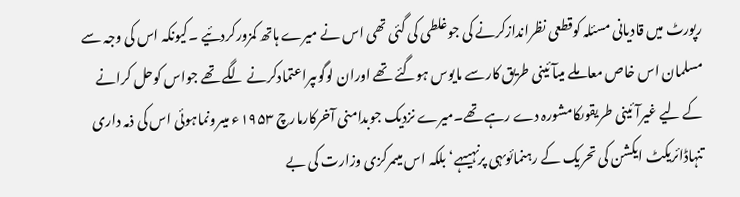رپورٹ میں قادیانی مسئلہ کوقطعی نظراندازکرنے کی جوغلطی کی گئی تھی اس نے میرے ہاتھ کمزورکردئیے ۔کیونکہ اس کی وجہ سے مسلمان اس خاص معاملے میںآئینی طریق کارسے مایوس ہوگئے تھے اوران لوگوںپراعتمادکرنے لگے تھے جواس کوحل کرانے کے لیے غیرآئینی طریقوںکامشورہ دے رہے تھے۔میرے نزدیک جوبدامنی آخرکارمارچ ۱۹۵۳ء میںرونماہوئی اس کی ذمہ داری تنہاڈائریکٹ ایکشن کی تحریک کے رہنمائوںہی پرنہیںہے‘بلکہ اس میںمرکزی وزارت کی بے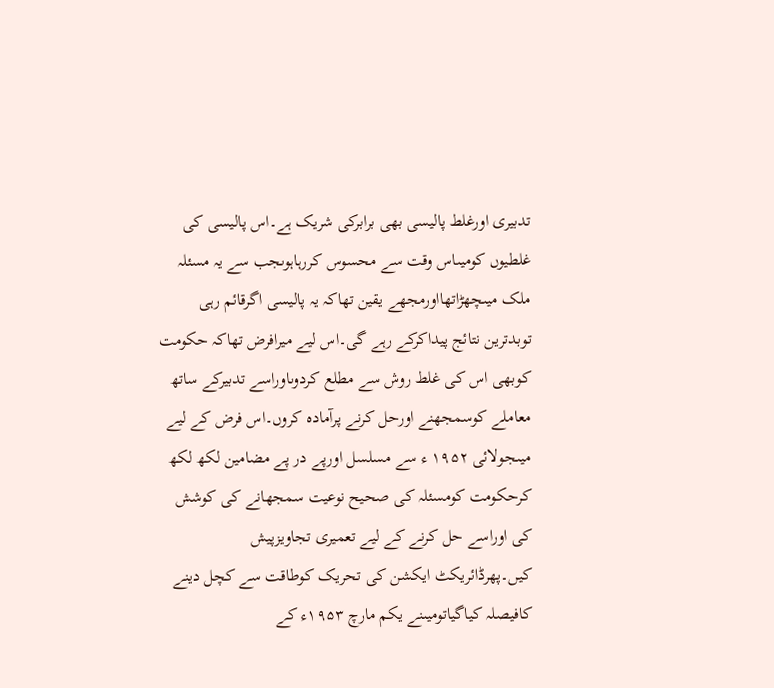تدبیری اورغلط پالیسی بھی برابرکی شریک ہے۔اس پالیسی کی غلطیوں کومیںاس وقت سے محسوس کررہاہوںجب سے یہ مسئلہ ملک میںچھڑاتھااورمجھے یقین تھاکہ یہ پالیسی اگرقائم رہی توبدترین نتائج پیداکرکے رہے گی۔اس لیے میرافرض تھاکہ حکومت کوبھی اس کی غلط روش سے مطلع کردوںاوراسے تدبیرکے ساتھ معاملے کوسمجھنے اورحل کرنے پرآمادہ کروں۔اس فرض کے لیے میںجولائی ۱۹۵۲ ء سے مسلسل اورپے در پے مضامین لکھ لکھ کرحکومت کومسئلہ کی صحیح نوعیت سمجھانے کی کوشش کی اوراسے حل کرنے کے لیے تعمیری تجاویزپیش کیں۔پھرڈائریکٹ ایکشن کی تحریک کوطاقت سے کچل دینے کافیصلہ کیاگیاتومیںنے یکم مارچ ۱۹۵۳ء کے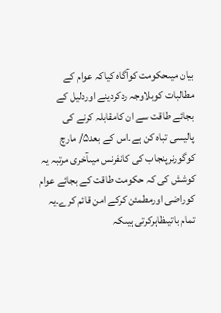بیان میںحکومت کوآگاہ کیاکہ عوام کے مطالبات کوبلاوجہ ردکردینے اوردلیل کے بجائے طاقت سے ان کامقابلہ کرنے کی پالیسی تباہ کن ہے۔اس کے بعد۵/ مارچ کوگورنرپنجاب کی کانفرنس میںآخری مرتبہ یہ کوشش کی کہ حکومت طاقت کے بجائے عوام کوراضی اورمطمئن کرکے امن قائم کرے۔یہ تمام باتیںظاہرکرتی ہیںکہ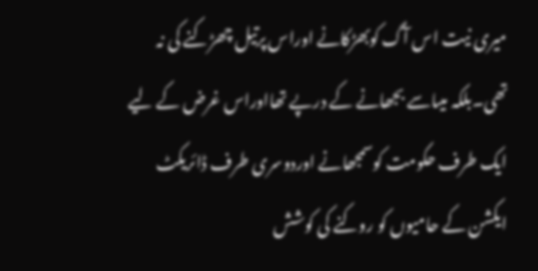میری نیت اس آگ کوبھڑکانے اوراس پرتیل چھڑکنے کی نہ تھی۔بلکہ میںاسے بجھانے کے درپے تھااوراس غرض کے لیے ایک طرف حکومت کوسمجھانے اوردوسری طرف ڈائریکٹ ایکشن کے حامیوں کو روکنے کی کوشش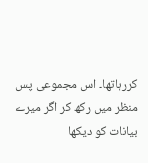کررہاتھا۔ اس مجموعی پس منظر میں رکھ کر اگر میرے بیانات کو دیکھا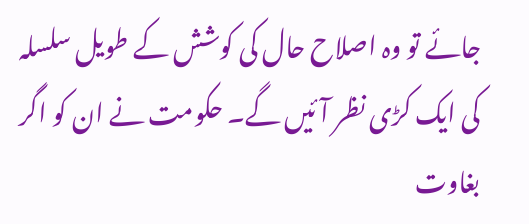جائے تو وہ اصلاح حال کی کوشش کے طویل سلسلہ کی ایک کڑی نظر آئیں گے۔ حکومت نے ان کو اگر بغاوت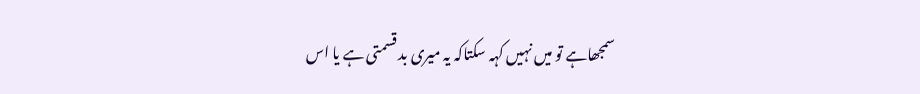سمجھاہے تو میں نہیں کہہ سکتاکہ یہ میری بد قسمتی ہے یا اس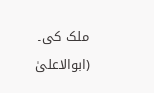ملک کی۔
(ابوالاعلیٰ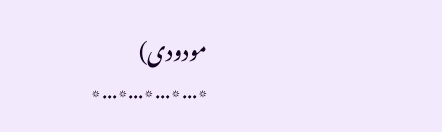مودودی)
٭…٭…٭…٭…٭